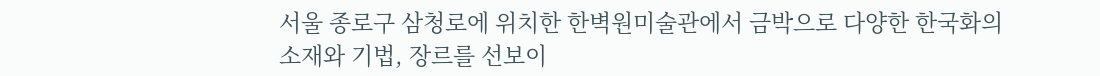서울 종로구 삼청로에 위치한 한벽원미술관에서 금박으로 다양한 한국화의 소재와 기법, 장르를 선보이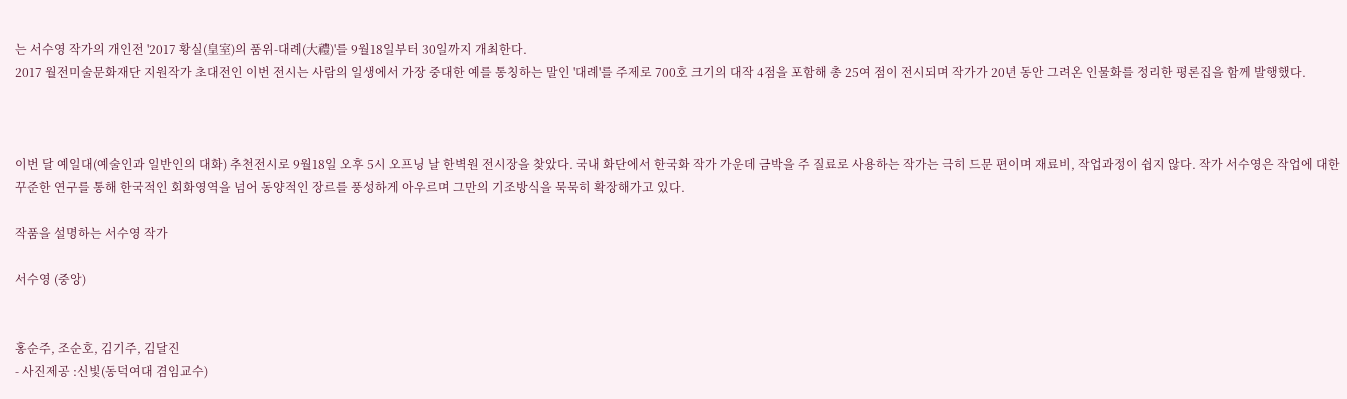는 서수영 작가의 개인전 '2017 황실(皇室)의 품위-대례(大禮)'를 9월18일부터 30일까지 개최한다.
2017 월전미술문화재단 지원작가 초대전인 이번 전시는 사람의 일생에서 가장 중대한 예를 통칭하는 말인 '대례'를 주제로 700호 크기의 대작 4점을 포함해 총 25여 점이 전시되며 작가가 20년 동안 그려온 인물화를 정리한 평론집을 함께 발행했다.



이번 달 예일대(예술인과 일반인의 대화) 추천전시로 9월18일 오후 5시 오프닝 날 한벽원 전시장을 찾았다. 국내 화단에서 한국화 작가 가운데 금박을 주 질료로 사용하는 작가는 극히 드문 편이며 재료비, 작업과정이 쉽지 않다. 작가 서수영은 작업에 대한 꾸준한 연구를 통해 한국적인 회화영역을 넘어 동양적인 장르를 풍성하게 아우르며 그만의 기조방식을 묵묵히 확장해가고 있다.

작품을 설명하는 서수영 작가

서수영 (중앙)


홍순주, 조순호, 김기주, 김달진
- 사진제공 :신빛(동덕여대 겸임교수)